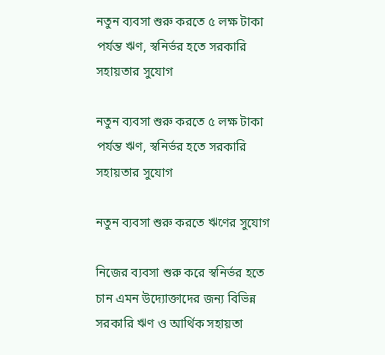নতুন ব্যবসা শুরু করতে ৫ লক্ষ টাকা পর্যন্ত ঋণ, স্বনির্ভর হতে সরকারি সহায়তার সুযোগ

নতুন ব্যবসা শুরু করতে ৫ লক্ষ টাকা পর্যন্ত ঋণ, স্বনির্ভর হতে সরকারি সহায়তার সুযোগ

নতুন ব্যবসা শুরু করতে ঋণের সুযোগ

নিজের ব্যবসা শুরু করে স্বনির্ভর হতে চান এমন উদ্যোক্তাদের জন্য বিভিন্ন সরকারি ঋণ ও আর্থিক সহায়তা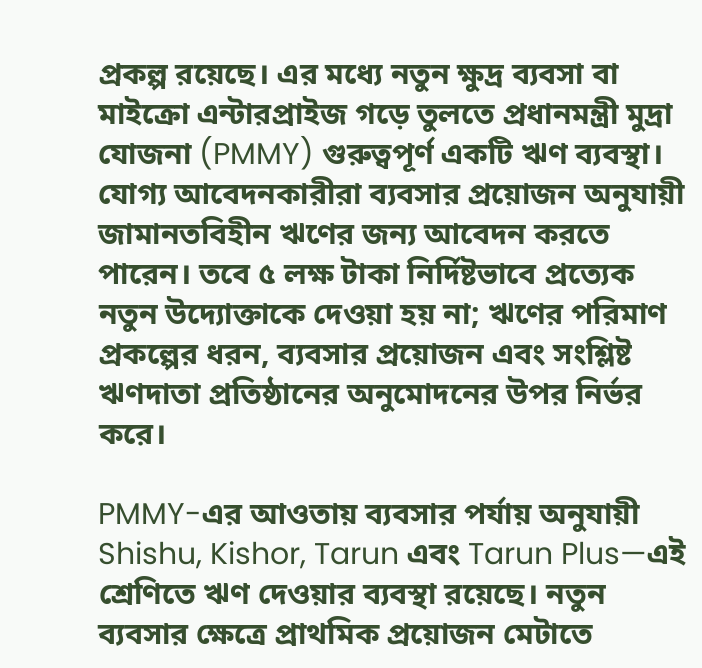প্রকল্প রয়েছে। এর মধ্যে নতুন ক্ষুদ্র ব্যবসা বা মাইক্রো এন্টারপ্রাইজ গড়ে তুলতে প্রধানমন্ত্রী মুদ্রা যোজনা (PMMY) গুরুত্বপূর্ণ একটি ঋণ ব্যবস্থা। যোগ্য আবেদনকারীরা ব্যবসার প্রয়োজন অনুযায়ী জামানতবিহীন ঋণের জন্য আবেদন করতে পারেন। তবে ৫ লক্ষ টাকা নির্দিষ্টভাবে প্রত্যেক নতুন উদ্যোক্তাকে দেওয়া হয় না; ঋণের পরিমাণ প্রকল্পের ধরন, ব্যবসার প্রয়োজন এবং সংশ্লিষ্ট ঋণদাতা প্রতিষ্ঠানের অনুমোদনের উপর নির্ভর করে।

PMMY-এর আওতায় ব্যবসার পর্যায় অনুযায়ী Shishu, Kishor, Tarun এবং Tarun Plus—এই শ্রেণিতে ঋণ দেওয়ার ব্যবস্থা রয়েছে। নতুন ব্যবসার ক্ষেত্রে প্রাথমিক প্রয়োজন মেটাতে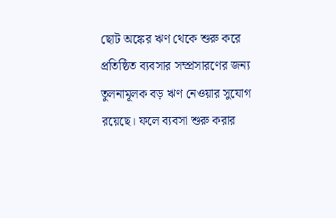ছোট অঙ্কের ঋণ থেকে শুরু করে প্রতিষ্ঠিত ব্যবসার সম্প্রসারণের জন্য তুলনামূলক বড় ঋণ নেওয়ার সুযোগ রয়েছে। ফলে ব্যবসা শুরু করার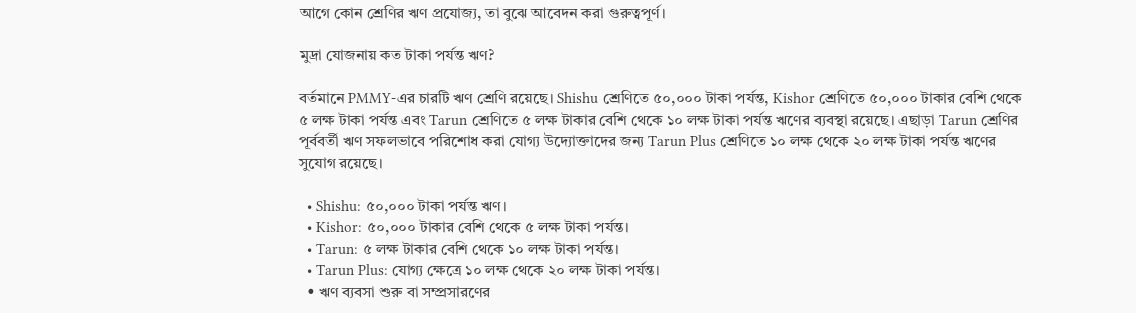আগে কোন শ্রেণির ঋণ প্রযোজ্য, তা বুঝে আবেদন করা গুরুত্বপূর্ণ।

মুদ্রা যোজনায় কত টাকা পর্যন্ত ঋণ?

বর্তমানে PMMY-এর চারটি ঋণ শ্রেণি রয়েছে। Shishu শ্রেণিতে ৫০,০০০ টাকা পর্যন্ত, Kishor শ্রেণিতে ৫০,০০০ টাকার বেশি থেকে ৫ লক্ষ টাকা পর্যন্ত এবং Tarun শ্রেণিতে ৫ লক্ষ টাকার বেশি থেকে ১০ লক্ষ টাকা পর্যন্ত ঋণের ব্যবস্থা রয়েছে। এছাড়া Tarun শ্রেণির পূর্ববর্তী ঋণ সফলভাবে পরিশোধ করা যোগ্য উদ্যোক্তাদের জন্য Tarun Plus শ্রেণিতে ১০ লক্ষ থেকে ২০ লক্ষ টাকা পর্যন্ত ঋণের সুযোগ রয়েছে।

  • Shishu: ৫০,০০০ টাকা পর্যন্ত ঋণ।
  • Kishor: ৫০,০০০ টাকার বেশি থেকে ৫ লক্ষ টাকা পর্যন্ত।
  • Tarun: ৫ লক্ষ টাকার বেশি থেকে ১০ লক্ষ টাকা পর্যন্ত।
  • Tarun Plus: যোগ্য ক্ষেত্রে ১০ লক্ষ থেকে ২০ লক্ষ টাকা পর্যন্ত।
  • ঋণ ব্যবসা শুরু বা সম্প্রসারণের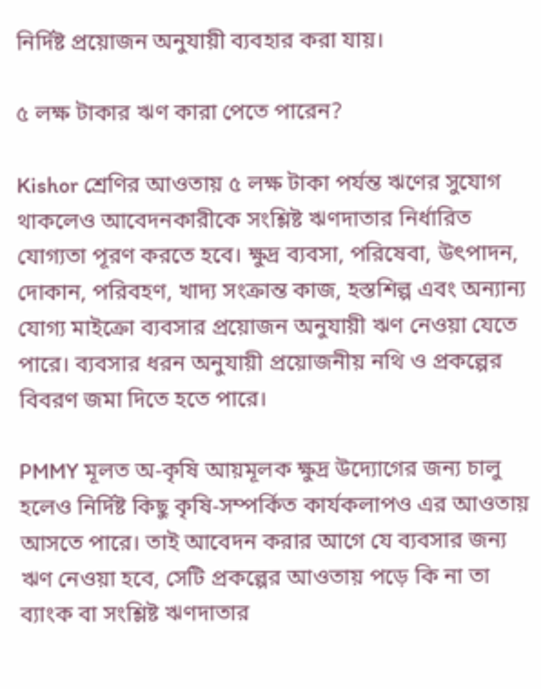নির্দিষ্ট প্রয়োজন অনুযায়ী ব্যবহার করা যায়।

৫ লক্ষ টাকার ঋণ কারা পেতে পারেন?

Kishor শ্রেণির আওতায় ৫ লক্ষ টাকা পর্যন্ত ঋণের সুযোগ থাকলেও আবেদনকারীকে সংশ্লিষ্ট ঋণদাতার নির্ধারিত যোগ্যতা পূরণ করতে হবে। ক্ষুদ্র ব্যবসা, পরিষেবা, উৎপাদন, দোকান, পরিবহণ, খাদ্য সংক্রান্ত কাজ, হস্তশিল্প এবং অন্যান্য যোগ্য মাইক্রো ব্যবসার প্রয়োজন অনুযায়ী ঋণ নেওয়া যেতে পারে। ব্যবসার ধরন অনুযায়ী প্রয়োজনীয় নথি ও প্রকল্পের বিবরণ জমা দিতে হতে পারে।

PMMY মূলত অ-কৃষি আয়মূলক ক্ষুদ্র উদ্যোগের জন্য চালু হলেও নির্দিষ্ট কিছু কৃষি-সম্পর্কিত কার্যকলাপও এর আওতায় আসতে পারে। তাই আবেদন করার আগে যে ব্যবসার জন্য ঋণ নেওয়া হবে, সেটি প্রকল্পের আওতায় পড়ে কি না তা ব্যাংক বা সংশ্লিষ্ট ঋণদাতার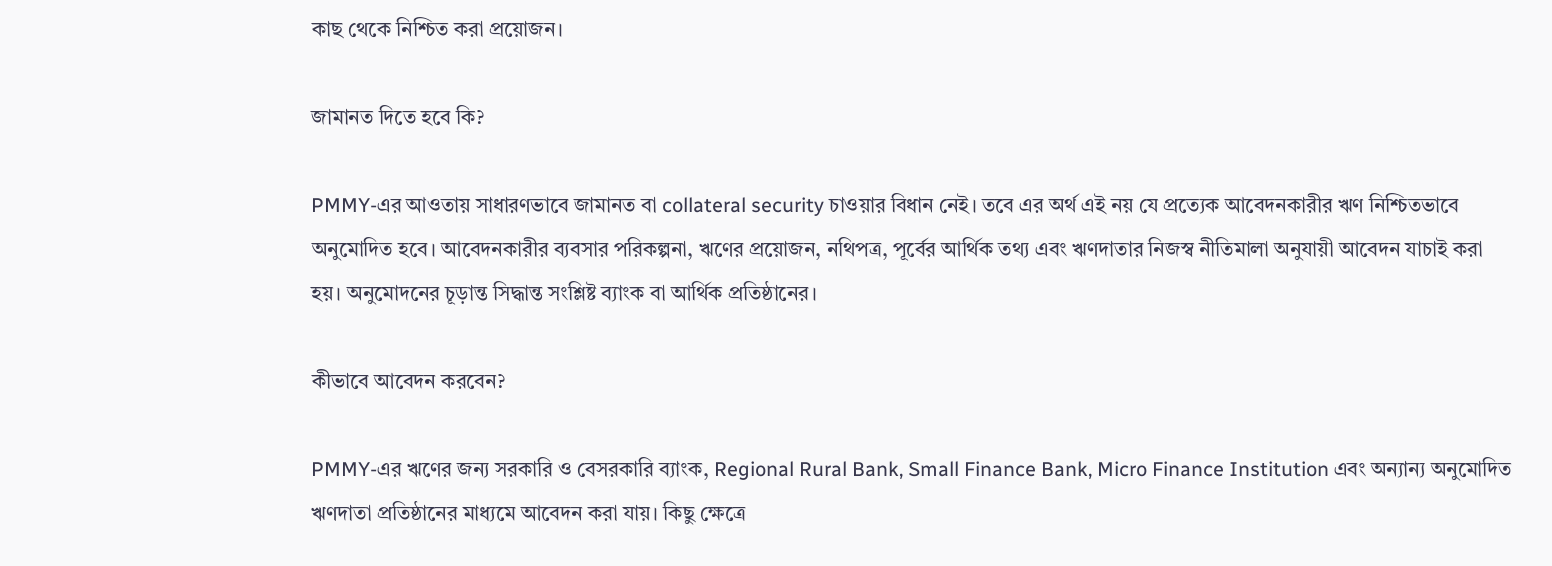কাছ থেকে নিশ্চিত করা প্রয়োজন।

জামানত দিতে হবে কি?

PMMY-এর আওতায় সাধারণভাবে জামানত বা collateral security চাওয়ার বিধান নেই। তবে এর অর্থ এই নয় যে প্রত্যেক আবেদনকারীর ঋণ নিশ্চিতভাবে অনুমোদিত হবে। আবেদনকারীর ব্যবসার পরিকল্পনা, ঋণের প্রয়োজন, নথিপত্র, পূর্বের আর্থিক তথ্য এবং ঋণদাতার নিজস্ব নীতিমালা অনুযায়ী আবেদন যাচাই করা হয়। অনুমোদনের চূড়ান্ত সিদ্ধান্ত সংশ্লিষ্ট ব্যাংক বা আর্থিক প্রতিষ্ঠানের।

কীভাবে আবেদন করবেন?

PMMY-এর ঋণের জন্য সরকারি ও বেসরকারি ব্যাংক, Regional Rural Bank, Small Finance Bank, Micro Finance Institution এবং অন্যান্য অনুমোদিত ঋণদাতা প্রতিষ্ঠানের মাধ্যমে আবেদন করা যায়। কিছু ক্ষেত্রে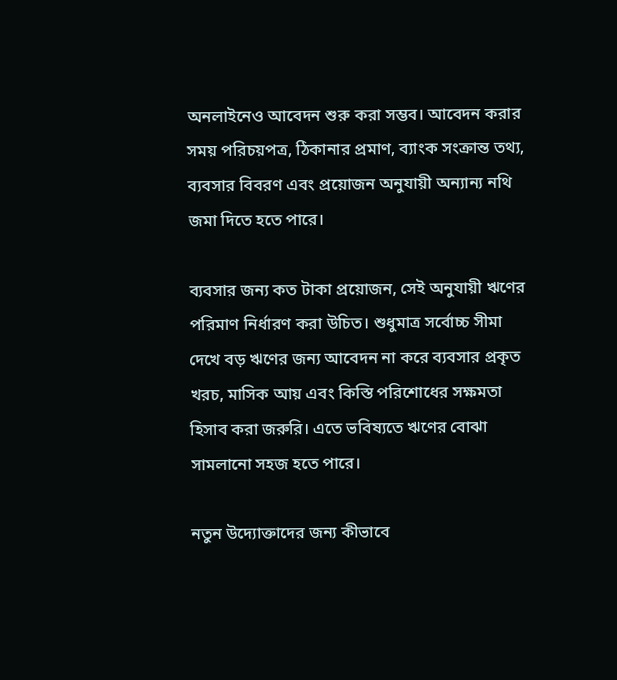অনলাইনেও আবেদন শুরু করা সম্ভব। আবেদন করার সময় পরিচয়পত্র, ঠিকানার প্রমাণ, ব্যাংক সংক্রান্ত তথ্য, ব্যবসার বিবরণ এবং প্রয়োজন অনুযায়ী অন্যান্য নথি জমা দিতে হতে পারে।

ব্যবসার জন্য কত টাকা প্রয়োজন, সেই অনুযায়ী ঋণের পরিমাণ নির্ধারণ করা উচিত। শুধুমাত্র সর্বোচ্চ সীমা দেখে বড় ঋণের জন্য আবেদন না করে ব্যবসার প্রকৃত খরচ, মাসিক আয় এবং কিস্তি পরিশোধের সক্ষমতা হিসাব করা জরুরি। এতে ভবিষ্যতে ঋণের বোঝা সামলানো সহজ হতে পারে।

নতুন উদ্যোক্তাদের জন্য কীভাবে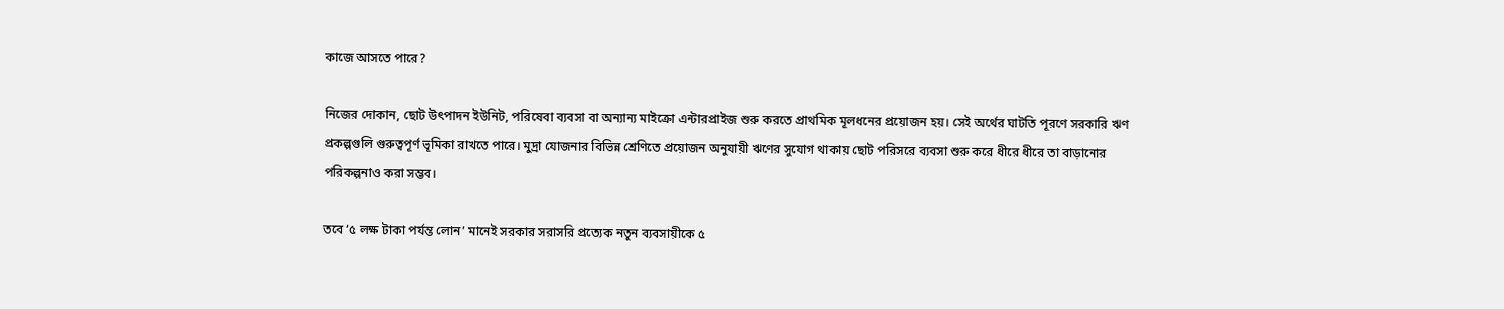কাজে আসতে পারে?

নিজের দোকান, ছোট উৎপাদন ইউনিট, পরিষেবা ব্যবসা বা অন্যান্য মাইক্রো এন্টারপ্রাইজ শুরু করতে প্রাথমিক মূলধনের প্রয়োজন হয়। সেই অর্থের ঘাটতি পূরণে সরকারি ঋণ প্রকল্পগুলি গুরুত্বপূর্ণ ভূমিকা রাখতে পারে। মুদ্রা যোজনার বিভিন্ন শ্রেণিতে প্রয়োজন অনুযায়ী ঋণের সুযোগ থাকায় ছোট পরিসরে ব্যবসা শুরু করে ধীরে ধীরে তা বাড়ানোর পরিকল্পনাও করা সম্ভব।

তবে ‘৫ লক্ষ টাকা পর্যন্ত লোন’ মানেই সরকার সরাসরি প্রত্যেক নতুন ব্যবসায়ীকে ৫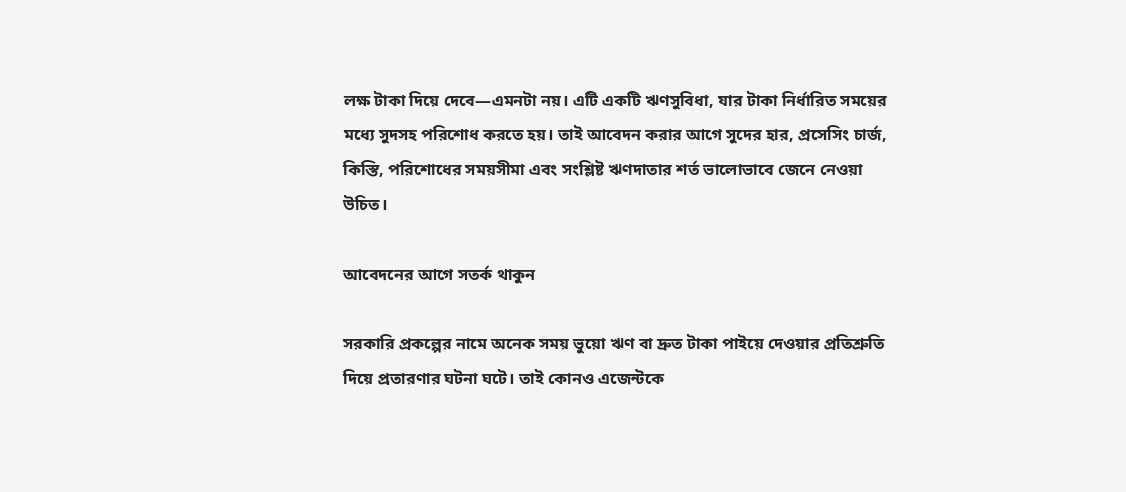লক্ষ টাকা দিয়ে দেবে—এমনটা নয়। এটি একটি ঋণসুবিধা, যার টাকা নির্ধারিত সময়ের মধ্যে সুদসহ পরিশোধ করতে হয়। তাই আবেদন করার আগে সুদের হার, প্রসেসিং চার্জ, কিস্তি, পরিশোধের সময়সীমা এবং সংশ্লিষ্ট ঋণদাতার শর্ত ভালোভাবে জেনে নেওয়া উচিত।

আবেদনের আগে সতর্ক থাকুন

সরকারি প্রকল্পের নামে অনেক সময় ভুয়ো ঋণ বা দ্রুত টাকা পাইয়ে দেওয়ার প্রতিশ্রুতি দিয়ে প্রতারণার ঘটনা ঘটে। তাই কোনও এজেন্টকে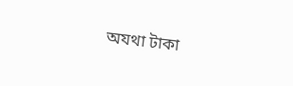অযথা টাকা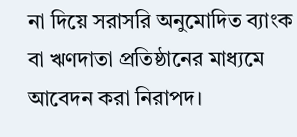না দিয়ে সরাসরি অনুমোদিত ব্যাংক বা ঋণদাতা প্রতিষ্ঠানের মাধ্যমে আবেদন করা নিরাপদ।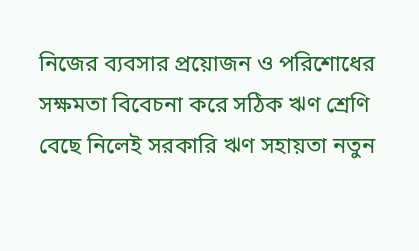নিজের ব্যবসার প্রয়োজন ও পরিশোধের সক্ষমতা বিবেচনা করে সঠিক ঋণ শ্রেণি বেছে নিলেই সরকারি ঋণ সহায়তা নতুন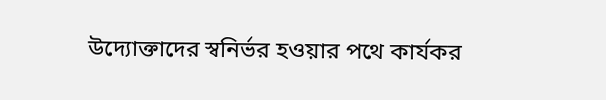উদ্যোক্তাদের স্বনির্ভর হওয়ার পথে কার্যকর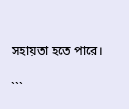সহায়তা হতে পারে।

```